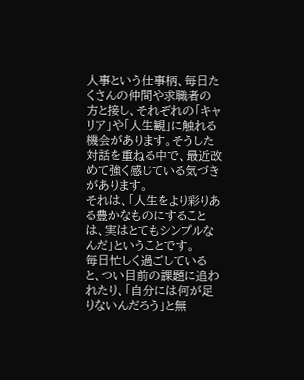人事という仕事柄、毎日たくさんの仲間や求職者の方と接し、それぞれの「キャリア」や「人生観」に触れる機会があります。そうした対話を重ねる中で、最近改めて強く感じている気づきがあります。
それは、「人生をより彩りある豊かなものにすることは、実はとてもシンプルなんだ」ということです。
毎日忙しく過ごしていると、つい目前の課題に追われたり、「自分には何が足りないんだろう」と無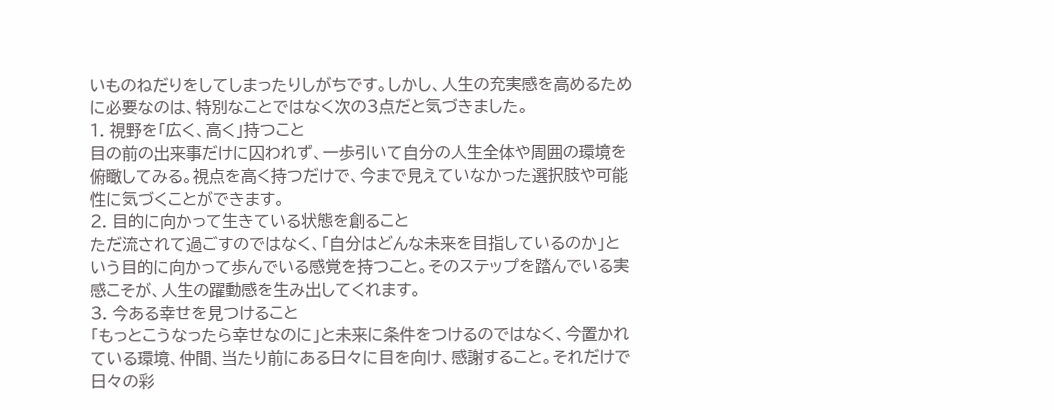いものねだりをしてしまったりしがちです。しかし、人生の充実感を高めるために必要なのは、特別なことではなく次の3点だと気づきました。
1. 視野を「広く、高く」持つこと
目の前の出来事だけに囚われず、一歩引いて自分の人生全体や周囲の環境を俯瞰してみる。視点を高く持つだけで、今まで見えていなかった選択肢や可能性に気づくことができます。
2. 目的に向かって生きている状態を創ること
ただ流されて過ごすのではなく、「自分はどんな未来を目指しているのか」という目的に向かって歩んでいる感覚を持つこと。そのステップを踏んでいる実感こそが、人生の躍動感を生み出してくれます。
3. 今ある幸せを見つけること
「もっとこうなったら幸せなのに」と未来に条件をつけるのではなく、今置かれている環境、仲間、当たり前にある日々に目を向け、感謝すること。それだけで日々の彩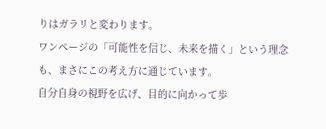りはガラリと変わります。
ワンページの「可能性を信じ、未来を描く」という理念も、まさにこの考え方に通じています。
自分自身の視野を広げ、目的に向かって歩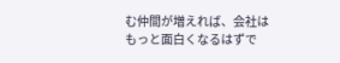む仲間が増えれば、会社はもっと面白くなるはずで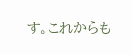す。これからも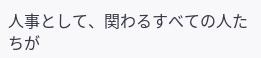人事として、関わるすべての人たちが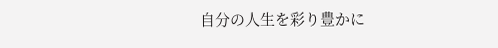自分の人生を彩り豊かに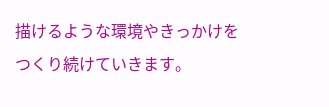描けるような環境やきっかけをつくり続けていきます。